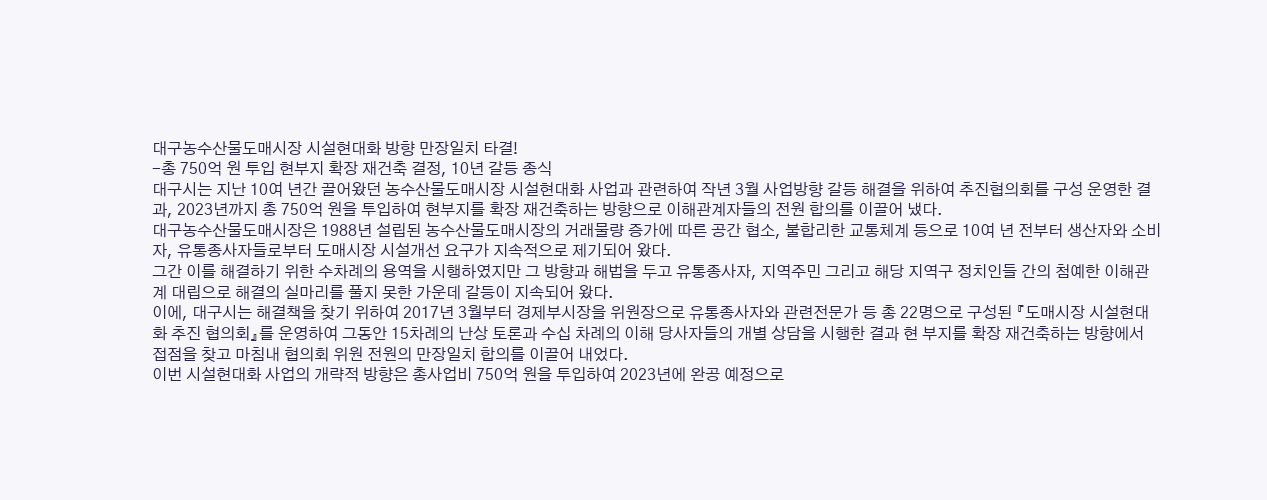대구농수산물도매시장 시설현대화 방향 만장일치 타결!
-총 750억 원 투입 현부지 확장 재건축 결정, 10년 갈등 종식
대구시는 지난 10여 년간 끌어왔던 농수산물도매시장 시설현대화 사업과 관련하여 작년 3월 사업방향 갈등 해결을 위하여 추진협의회를 구성 운영한 결과, 2023년까지 총 750억 원을 투입하여 현부지를 확장 재건축하는 방향으로 이해관계자들의 전원 합의를 이끌어 냈다.
대구농수산물도매시장은 1988년 설립된 농수산물도매시장의 거래물량 증가에 따른 공간 협소, 불합리한 교통체계 등으로 10여 년 전부터 생산자와 소비자, 유통종사자들로부터 도매시장 시설개선 요구가 지속적으로 제기되어 왔다.
그간 이를 해결하기 위한 수차례의 용역을 시행하였지만 그 방향과 해법을 두고 유통종사자, 지역주민 그리고 해당 지역구 정치인들 간의 첨예한 이해관계 대립으로 해결의 실마리를 풀지 못한 가운데 갈등이 지속되어 왔다.
이에, 대구시는 해결책을 찾기 위하여 2017년 3월부터 경제부시장을 위원장으로 유통종사자와 관련전문가 등 총 22명으로 구성된 『도매시장 시설현대화 추진 협의회』를 운영하여 그동안 15차례의 난상 토론과 수십 차례의 이해 당사자들의 개별 상담을 시행한 결과 현 부지를 확장 재건축하는 방향에서 접점을 찾고 마침내 협의회 위원 전원의 만장일치 합의를 이끌어 내었다.
이번 시설현대화 사업의 개략적 방향은 총사업비 750억 원을 투입하여 2023년에 완공 예정으로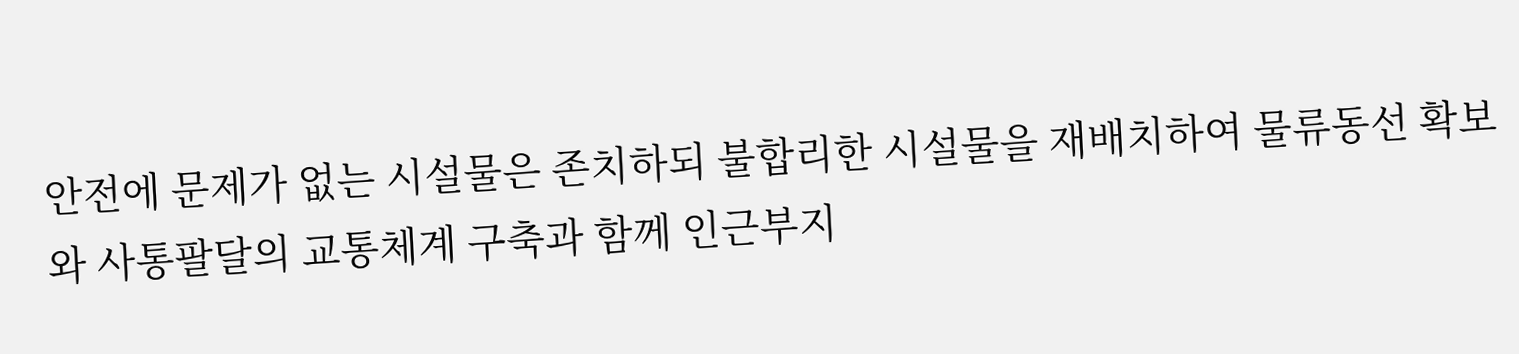안전에 문제가 없는 시설물은 존치하되 불합리한 시설물을 재배치하여 물류동선 확보와 사통팔달의 교통체계 구축과 함께 인근부지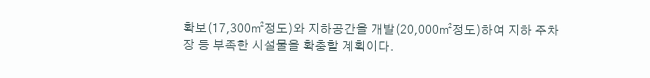확보(17,300㎡정도)와 지하공간을 개발(20,000㎡정도)하여 지하 주차장 등 부족한 시설물을 확충할 계획이다.